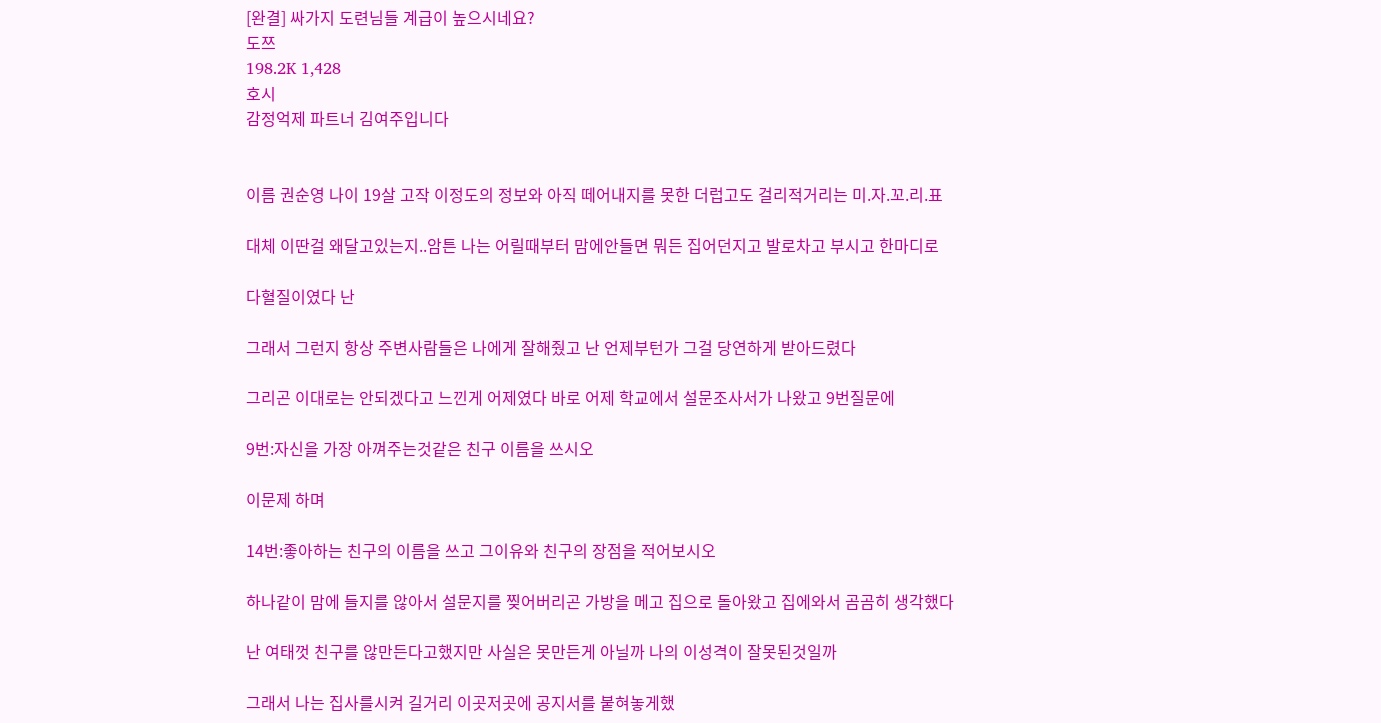[완결] 싸가지 도련님들 계급이 높으시네요?
도쯔
198.2K 1,428
호시
감정억제 파트너 김여주입니다


이름 권순영 나이 19살 고작 이정도의 정보와 아직 떼어내지를 못한 더럽고도 걸리적거리는 미.자.꼬.리.표

대체 이딴걸 왜달고있는지..암튼 나는 어릴때부터 맘에안들면 뭐든 집어던지고 발로차고 부시고 한마디로

다혈질이였다 난

그래서 그런지 항상 주변사람들은 나에게 잘해줬고 난 언제부턴가 그걸 당연하게 받아드렸다

그리곤 이대로는 안되겠다고 느낀게 어제였다 바로 어제 학교에서 설문조사서가 나왔고 9번질문에

9번:자신을 가장 아껴주는것같은 친구 이름을 쓰시오

이문제 하며

14번:좋아하는 친구의 이름을 쓰고 그이유와 친구의 장점을 적어보시오

하나같이 맘에 들지를 않아서 설문지를 찢어버리곤 가방을 메고 집으로 돌아왔고 집에와서 곰곰히 생각했다

난 여태껏 친구를 않만든다고했지만 사실은 못만든게 아닐까 나의 이성격이 잘못된것일까

그래서 나는 집사를시켜 길거리 이곳저곳에 공지서를 붙혀놓게했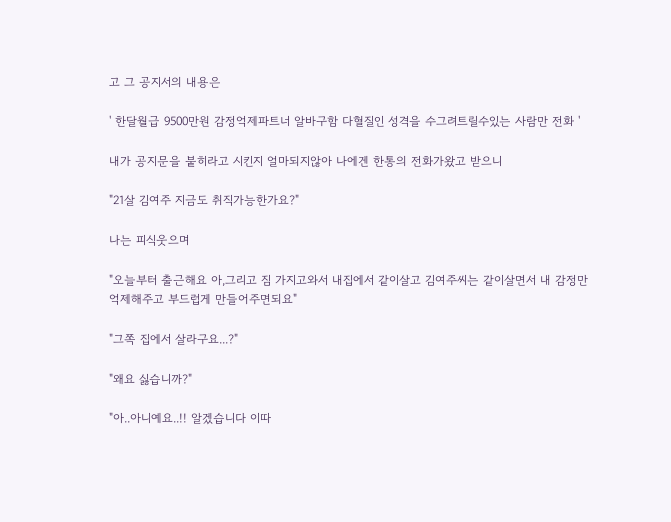고 그 공지서의 내용은

' 한달월급 9500만원 감정억제파트너 알바구함 다혈질인 성격을 수그려트릴수있는 사람만 전화 '

내가 공지문을 붙히라고 시킨지 얼마되지않아 나에겐 한통의 전화가왔고 받으니

"21살 김여주 지금도 취직가능한가요?"

나는 피식웃으며

"오늘부터 출근해요 아,그리고 짐 가지고와서 내집에서 같이살고 김여주씨는 같이살면서 내 감정만 억제해주고 부드럽게 만들어주면되요"

"그쪽 집에서 살라구요...?"

"왜요 싫습니까?"

"아..아니예요..!! 알겠습니다 이따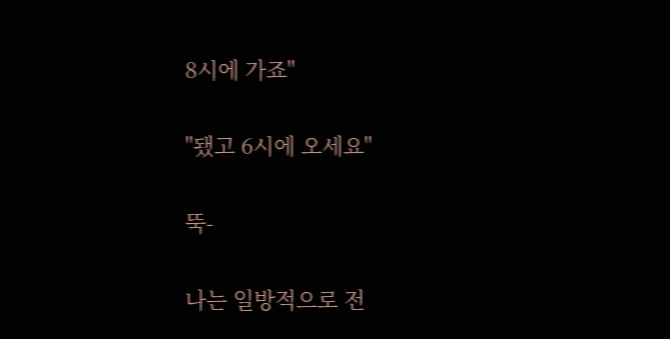8시에 가죠"

"됐고 6시에 오세요"

뚝-

나는 일방적으로 전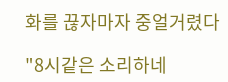화를 끊자마자 중얼거렸다

"8시같은 소리하네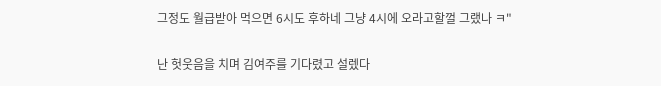그정도 월급받아 먹으면 6시도 후하네 그냥 4시에 오라고할껄 그랬나 ㅋ"

난 헛웃음을 치며 김여주를 기다렸고 설렜다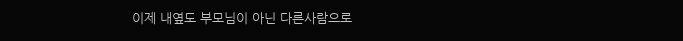이제 내옆도 부모님이 아닌 다른사람으로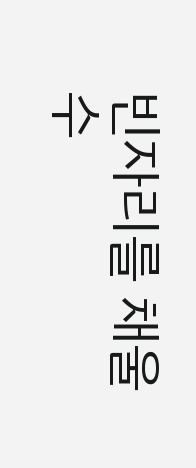빈자리를 채울수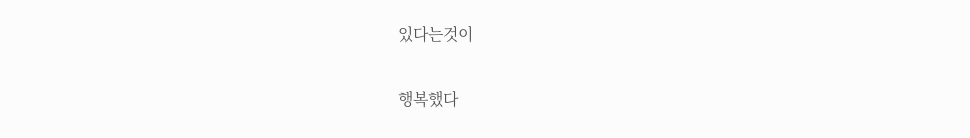있다는것이

행복했다